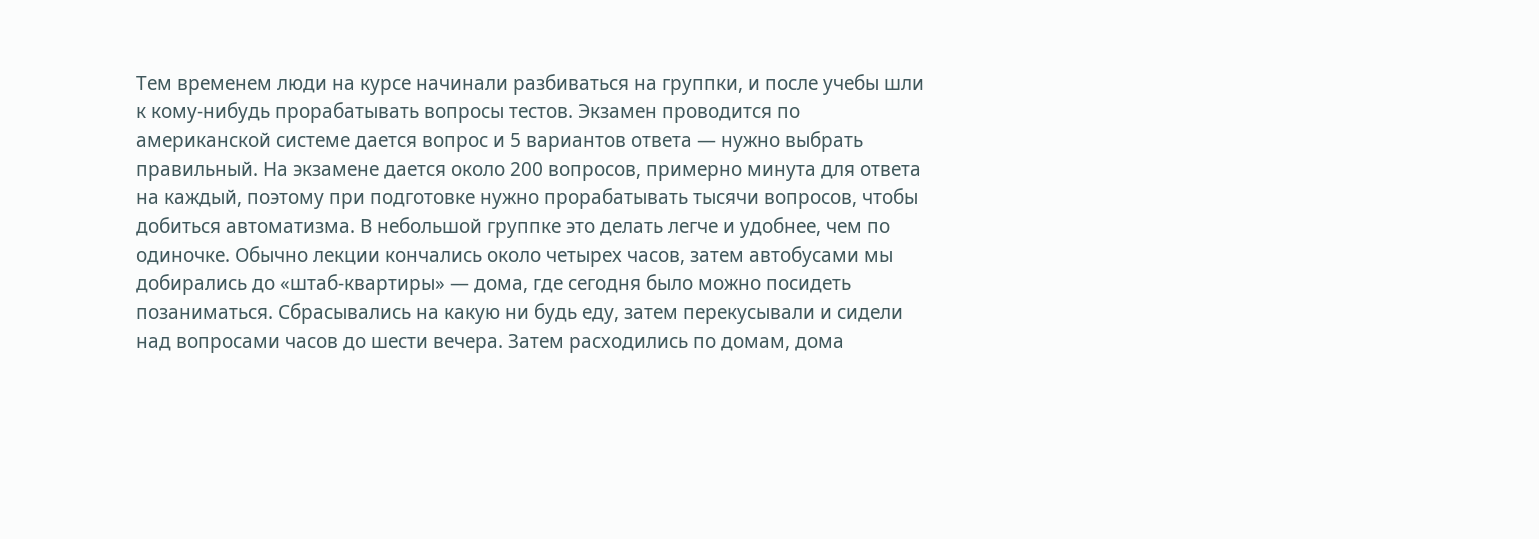Тем временем люди на курсе начинали разбиваться на группки, и после учебы шли к кому-нибудь прорабатывать вопросы тестов. Экзамен проводится по американской системе дается вопрос и 5 вариантов ответа — нужно выбрать правильный. На экзамене дается около 200 вопросов, примерно минута для ответа на каждый, поэтому при подготовке нужно прорабатывать тысячи вопросов, чтобы добиться автоматизма. В небольшой группке это делать легче и удобнее, чем по одиночке. Обычно лекции кончались около четырех часов, затем автобусами мы добирались до «штаб-квартиры» — дома, где сегодня было можно посидеть позаниматься. Сбрасывались на какую ни будь еду, затем перекусывали и сидели над вопросами часов до шести вечера. Затем расходились по домам, дома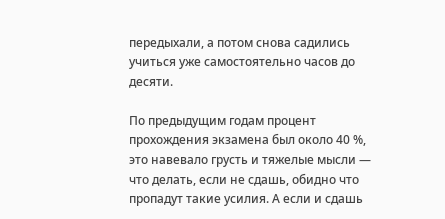передыхали, а потом снова садились учиться уже самостоятельно часов до десяти.

По предыдущим годам процент прохождения экзамена был около 40 %, это навевало грусть и тяжелые мысли — что делать, если не сдашь, обидно что пропадут такие усилия. А если и сдашь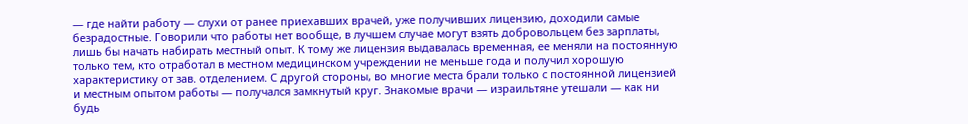— где найти работу — слухи от ранее приехавших врачей, уже получивших лицензию, доходили самые безрадостные. Говорили что работы нет вообще, в лучшем случае могут взять добровольцем без зарплаты, лишь бы начать набирать местный опыт. К тому же лицензия выдавалась временная, ее меняли на постоянную только тем, кто отработал в местном медицинском учреждении не меньше года и получил хорошую характеристику от зав. отделением. С другой стороны, во многие места брали только с постоянной лицензией и местным опытом работы — получался замкнутый круг. Знакомые врачи — израильтяне утешали — как ни будь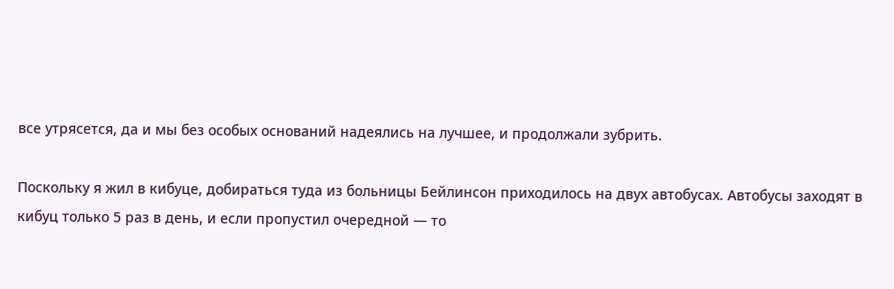все утрясется, да и мы без особых оснований надеялись на лучшее, и продолжали зубрить.

Поскольку я жил в кибуце, добираться туда из больницы Бейлинсон приходилось на двух автобусах. Автобусы заходят в кибуц только 5 раз в день, и если пропустил очередной — то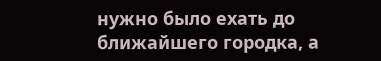нужно было ехать до ближайшего городка, а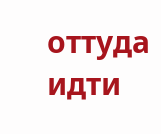оттуда идти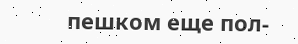пешком еще пол-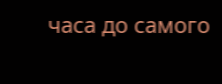часа до самого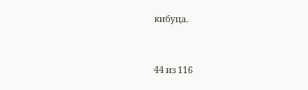кибуца.



44 из 116